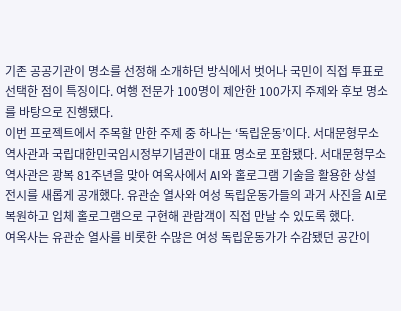기존 공공기관이 명소를 선정해 소개하던 방식에서 벗어나 국민이 직접 투표로 선택한 점이 특징이다. 여행 전문가 100명이 제안한 100가지 주제와 후보 명소를 바탕으로 진행됐다.
이번 프로젝트에서 주목할 만한 주제 중 하나는 ‘독립운동’이다. 서대문형무소역사관과 국립대한민국임시정부기념관이 대표 명소로 포함됐다. 서대문형무소역사관은 광복 81주년을 맞아 여옥사에서 AI와 홀로그램 기술을 활용한 상설 전시를 새롭게 공개했다. 유관순 열사와 여성 독립운동가들의 과거 사진을 AI로 복원하고 입체 홀로그램으로 구현해 관람객이 직접 만날 수 있도록 했다.
여옥사는 유관순 열사를 비롯한 수많은 여성 독립운동가가 수감됐던 공간이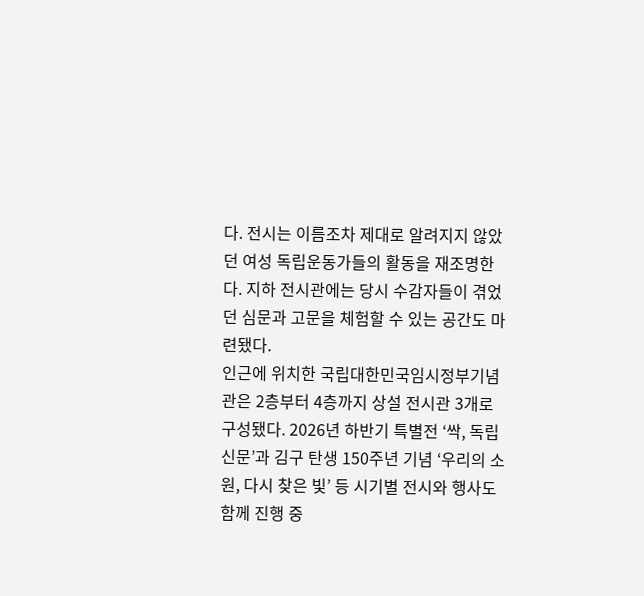다. 전시는 이름조차 제대로 알려지지 않았던 여성 독립운동가들의 활동을 재조명한다. 지하 전시관에는 당시 수감자들이 겪었던 심문과 고문을 체험할 수 있는 공간도 마련됐다.
인근에 위치한 국립대한민국임시정부기념관은 2층부터 4층까지 상설 전시관 3개로 구성됐다. 2026년 하반기 특별전 ‘싹, 독립신문’과 김구 탄생 150주년 기념 ‘우리의 소원, 다시 찾은 빛’ 등 시기별 전시와 행사도 함께 진행 중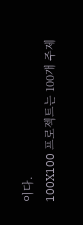이다.
100X100 프로젝트는 100개 주제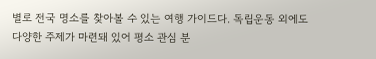별로 전국 명소를 찾아볼 수 있는 여행 가이드다. 독립운동 외에도 다양한 주제가 마련돼 있어 평소 관심 분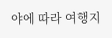야에 따라 여행지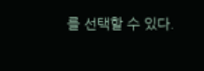를 선택할 수 있다.